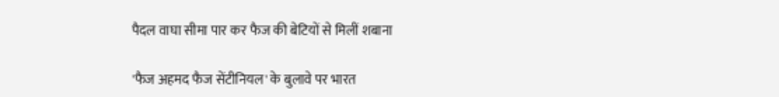पैदल वाघा सीमा पार कर फैज की बेटियों से मिलीं शबाना

'फैज अहमद फैज सेंटीनियल' के बुलावे पर भारत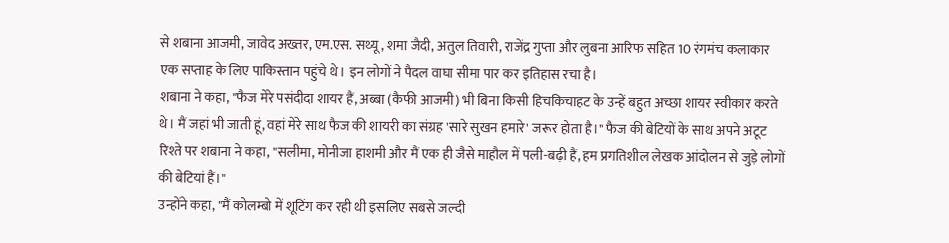से शबाना आजमी, जावेद अख्तर, एम.एस. सथ्यू, शमा जैदी, अतुल तिवारी, राजेंद्र गुप्ता और लुबना आरिफ सहित 10 रंगमंच कलाकार एक सप्ताह के लिए पाकिस्तान पहुंचे थे। इन लोगों ने पैदल वाघा सीमा पार कर इतिहास रचा है।
शबाना ने कहा, "फैज मेरे पसंदीदा शायर हैं, अब्बा (कैफी आजमी) भी बिना किसी हिचकिचाहट के उन्हें बहुत अच्छा शायर स्वीकार करते थे। मैं जहां भी जाती हूं, वहां मेरे साथ फैज की शायरी का संग्रह 'सारे सुखन हमारे' जरूर होता है।" फैज की बेटियों के साथ अपने अटूट रिश्ते पर शबाना ने कहा, "सलीमा, मोनीजा हाशमी और मैं एक ही जैसे माहौल में पली-बढ़ी हैं, हम प्रगतिशील लेखक आंदोलन से जुड़े लोगों की बेटियां हैं।"
उन्होंने कहा, "मैं कोलम्बो में शूटिंग कर रही थी इसलिए सबसे जल्दी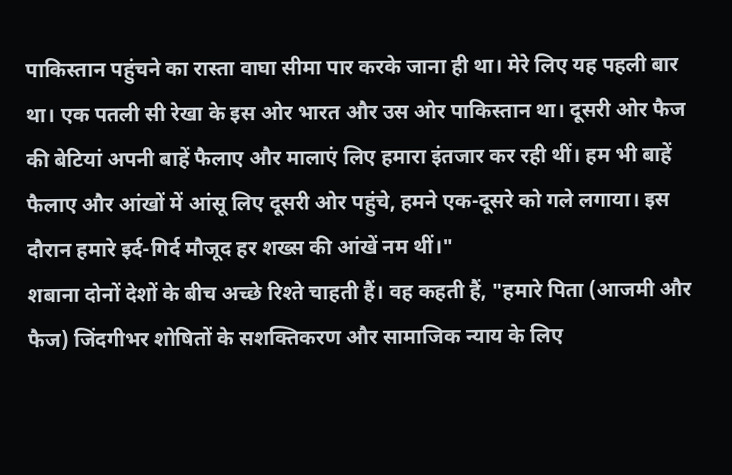पाकिस्तान पहुंचने का रास्ता वाघा सीमा पार करके जाना ही था। मेरे लिए यह पहली बार था। एक पतली सी रेखा के इस ओर भारत और उस ओर पाकिस्तान था। दूसरी ओर फैज की बेटियां अपनी बाहें फैलाए और मालाएं लिए हमारा इंतजार कर रही थीं। हम भी बाहें फैलाए और आंखों में आंसू लिए दूसरी ओर पहुंचे, हमने एक-दूसरे को गले लगाया। इस दौरान हमारे इर्द-गिर्द मौजूद हर शख्स की आंखें नम थीं।"
शबाना दोनों देशों के बीच अच्छे रिश्ते चाहती हैं। वह कहती हैं, "हमारे पिता (आजमी और फैज) जिंदगीभर शोषितों के सशक्तिकरण और सामाजिक न्याय के लिए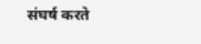संघर्ष करते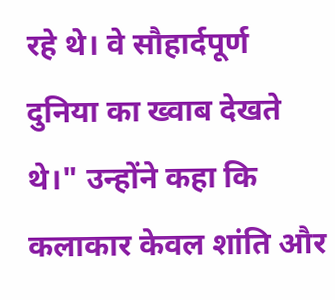रहे थे। वे सौहार्दपूर्ण दुनिया का ख्वाब देखते थे।" उन्होंने कहा कि कलाकार केवल शांति और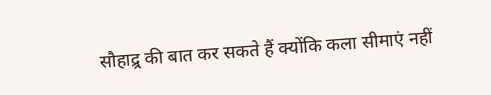सौहाद्र्र की बात कर सकते हैं क्योंकि कला सीमाएं नहीं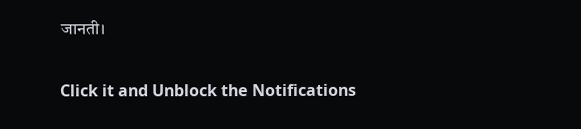जानती।


Click it and Unblock the Notifications